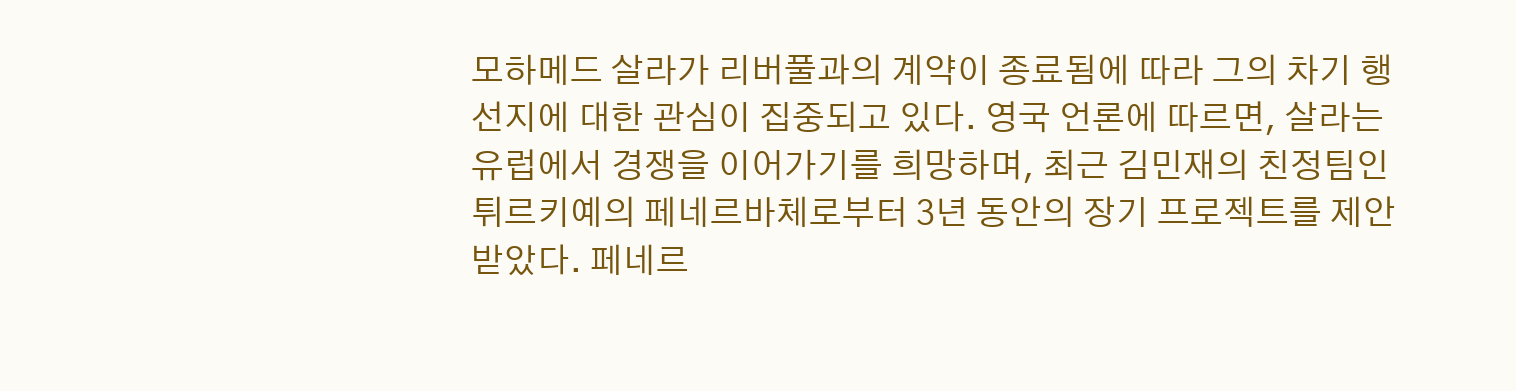모하메드 살라가 리버풀과의 계약이 종료됨에 따라 그의 차기 행선지에 대한 관심이 집중되고 있다. 영국 언론에 따르면, 살라는 유럽에서 경쟁을 이어가기를 희망하며, 최근 김민재의 친정팀인 튀르키예의 페네르바체로부터 3년 동안의 장기 프로젝트를 제안받았다. 페네르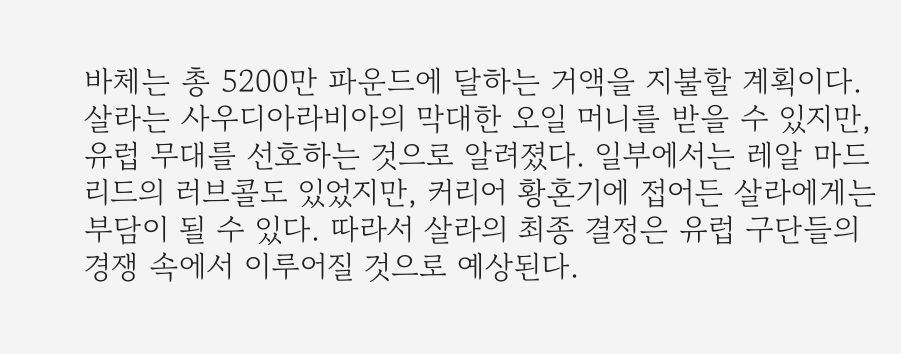바체는 총 5200만 파운드에 달하는 거액을 지불할 계획이다. 살라는 사우디아라비아의 막대한 오일 머니를 받을 수 있지만, 유럽 무대를 선호하는 것으로 알려졌다. 일부에서는 레알 마드리드의 러브콜도 있었지만, 커리어 황혼기에 접어든 살라에게는 부담이 될 수 있다. 따라서 살라의 최종 결정은 유럽 구단들의 경쟁 속에서 이루어질 것으로 예상된다.